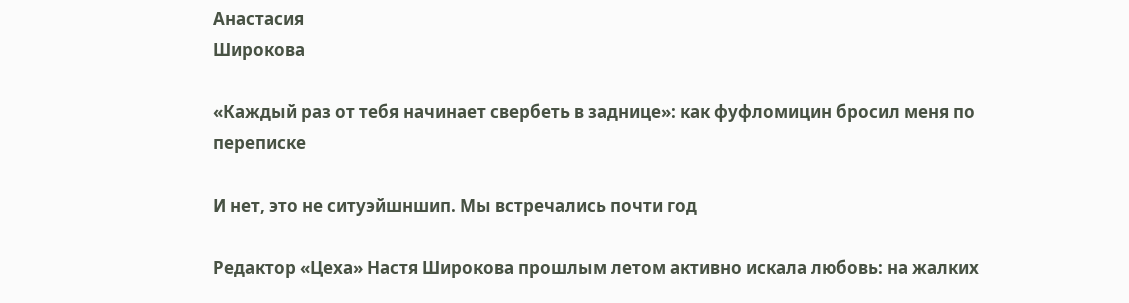Анастасия
Широкова

«Каждый раз от тебя начинает свербеть в заднице»: как фуфломицин бросил меня по переписке

И нет, это не ситуэйшншип. Мы встречались почти год

Редактор «Цеха» Настя Широкова прошлым летом активно искала любовь: на жалких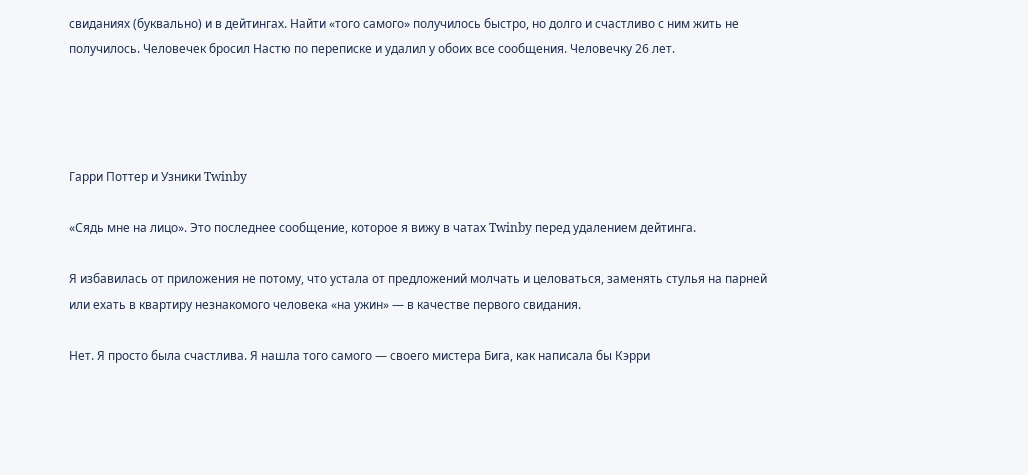свиданиях (буквально) и в дейтингах. Найти «того самого» получилось быстро, но долго и счастливо с ним жить не получилось. Человечек бросил Настю по переписке и удалил у обоих все сообщения. Человечку 26 лет.




Гарри Поттер и Узники Twinby

«Сядь мне на лицо». Это последнее сообщение, которое я вижу в чатах Twinby перед удалением дейтинга.

Я избавилась от приложения не потому, что устала от предложений молчать и целоваться, заменять стулья на парней или ехать в квартиру незнакомого человека «на ужин» — в качестве первого свидания.

Нет. Я просто была счастлива. Я нашла того самого — своего мистера Бига, как написала бы Кэрри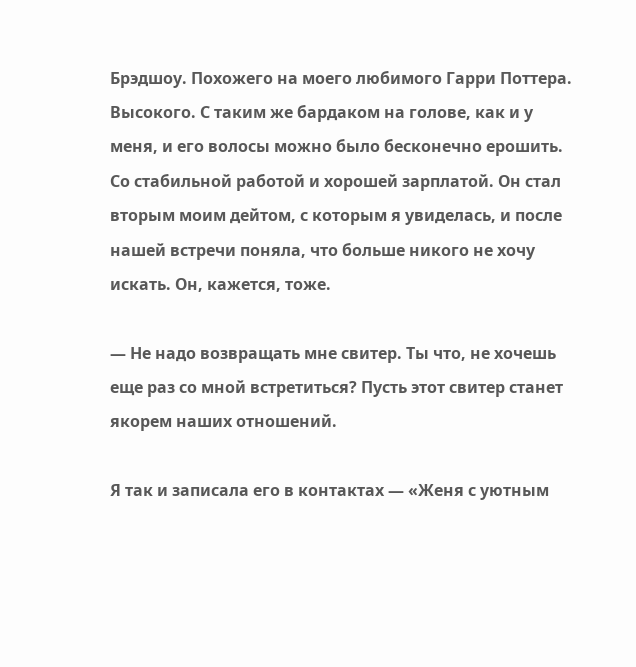Брэдшоу. Похожего на моего любимого Гарри Поттера. Высокого. С таким же бардаком на голове, как и у меня, и его волосы можно было бесконечно ерошить. Со стабильной работой и хорошей зарплатой. Он стал вторым моим дейтом, с которым я увиделась, и после нашей встречи поняла, что больше никого не хочу искать. Он, кажется, тоже.

— Не надо возвращать мне свитер. Ты что, не хочешь еще раз со мной встретиться? Пусть этот свитер станет якорем наших отношений.

Я так и записала его в контактах — «Женя с уютным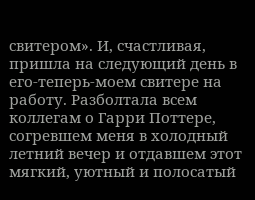свитером». И, счастливая, пришла на следующий день в его-теперь-моем свитере на работу. Разболтала всем коллегам о Гарри Поттере, согревшем меня в холодный летний вечер и отдавшем этот мягкий, уютный и полосатый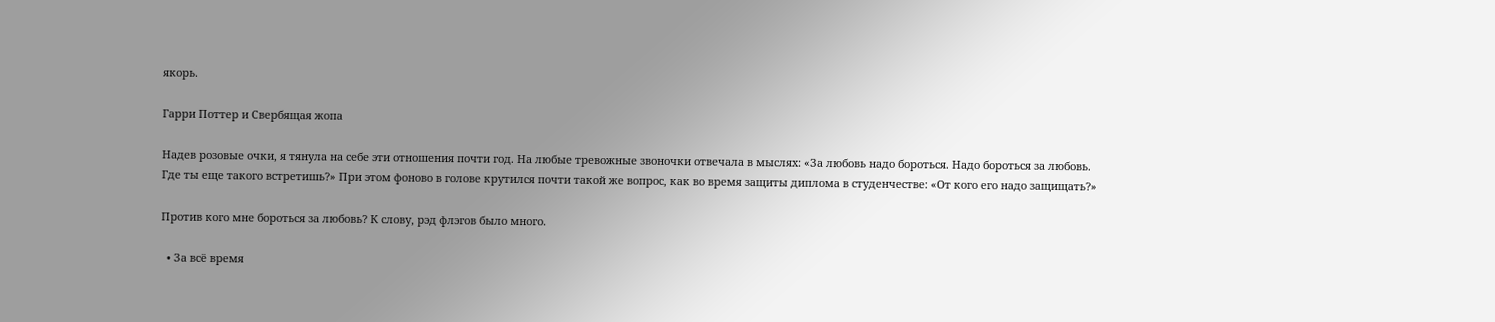якорь.

Гарри Поттер и Свербящая жопа

Надев розовые очки, я тянула на себе эти отношения почти год. На любые тревожные звоночки отвечала в мыслях: «За любовь надо бороться. Надо бороться за любовь. Где ты еще такого встретишь?» При этом фоново в голове крутился почти такой же вопрос, как во время защиты диплома в студенчестве: «От кого его надо защищать?»

Против кого мне бороться за любовь? К слову, рэд флэгов было много.

  • За всё время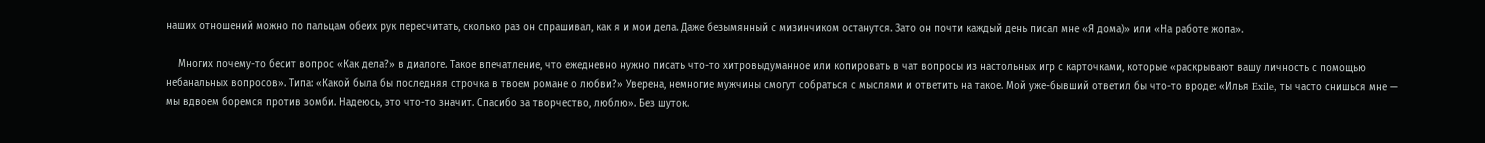наших отношений можно по пальцам обеих рук пересчитать, сколько раз он спрашивал, как я и мои дела. Даже безымянный с мизинчиком останутся. Зато он почти каждый день писал мне «Я дома)» или «На работе жопа».

    Многих почему-то бесит вопрос «Как дела?» в диалоге. Такое впечатление, что ежедневно нужно писать что-то хитровыдуманное или копировать в чат вопросы из настольных игр с карточками, которые «раскрывают вашу личность с помощью небанальных вопросов». Типа: «Какой была бы последняя строчка в твоем романе о любви?» Уверена, немногие мужчины смогут собраться с мыслями и ответить на такое. Мой уже-бывший ответил бы что-то вроде: «Илья Exile, ты часто снишься мне — мы вдвоем боремся против зомби. Надеюсь, это что-то значит. Спасибо за творчество, люблю». Без шуток.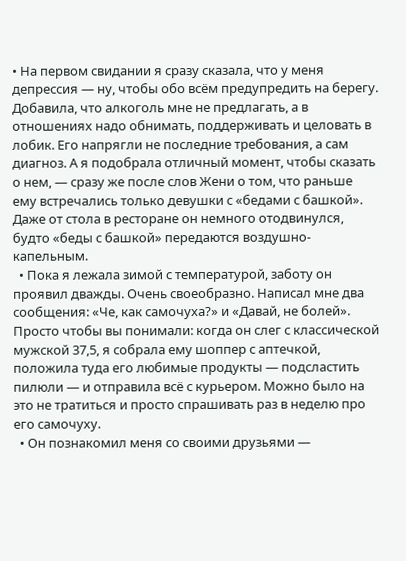• На первом свидании я сразу сказала, что у меня депрессия — ну, чтобы обо всём предупредить на берегу. Добавила, что алкоголь мне не предлагать, а в отношениях надо обнимать, поддерживать и целовать в лобик. Его напрягли не последние требования, а сам диагноз. А я подобрала отличный момент, чтобы сказать о нем, — сразу же после слов Жени о том, что раньше ему встречались только девушки с «бедами с башкой». Даже от стола в ресторане он немного отодвинулся, будто «беды с башкой» передаются воздушно-капельным.
  • Пока я лежала зимой с температурой, заботу он проявил дважды. Очень своеобразно. Написал мне два сообщения: «Че, как самочуха?» и «Давай, не болей». Просто чтобы вы понимали: когда он слег с классической мужской 37,5, я собрала ему шоппер с аптечкой, положила туда его любимые продукты — подсластить пилюли — и отправила всё с курьером. Можно было на это не тратиться и просто спрашивать раз в неделю про его самочуху.
  • Он познакомил меня со своими друзьями —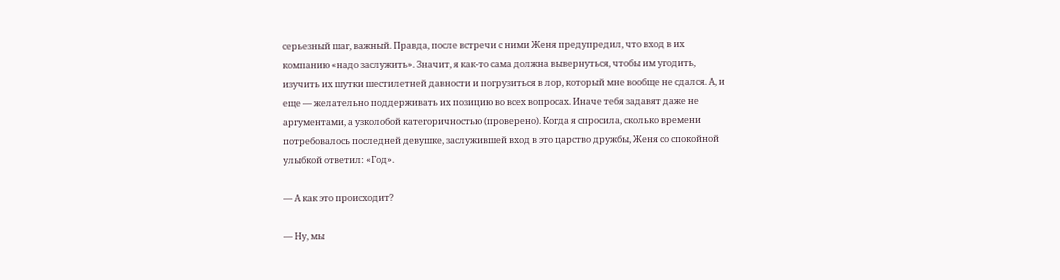серьезный шаг, важный. Правда, после встречи с ними Женя предупредил, что вход в их компанию «надо заслужить». Значит, я как-то сама должна вывернуться, чтобы им угодить, изучить их шутки шестилетней давности и погрузиться в лор, который мне вообще не сдался. А, и еще — желательно поддерживать их позицию во всех вопросах. Иначе тебя задавят даже не аргументами, а узколобой категоричностью (проверено). Когда я спросила, сколько времени потребовалось последней девушке, заслужившей вход в это царство дружбы, Женя со спокойной улыбкой ответил: «Год».

— А как это происходит?

— Ну, мы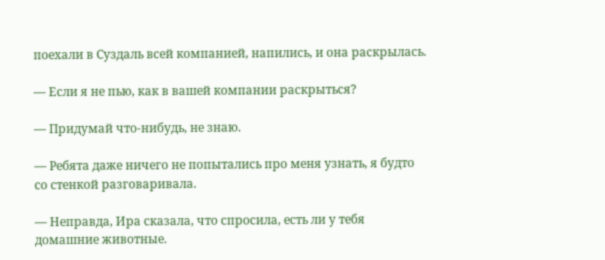поехали в Суздаль всей компанией, напились, и она раскрылась.

— Если я не пью, как в вашей компании раскрыться?

— Придумай что-нибудь, не знаю.

— Ребята даже ничего не попытались про меня узнать, я будто со стенкой разговаривала.

— Неправда, Ира сказала, что спросила, есть ли у тебя домашние животные.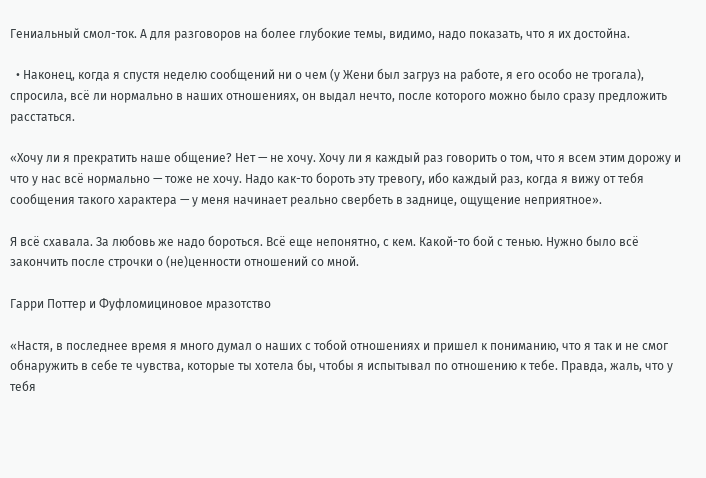Гениальный смол-ток. А для разговоров на более глубокие темы, видимо, надо показать, что я их достойна.

  • Наконец, когда я спустя неделю сообщений ни о чем (у Жени был загруз на работе, я его особо не трогала), спросила, всё ли нормально в наших отношениях, он выдал нечто, после которого можно было сразу предложить расстаться.

«Хочу ли я прекратить наше общение? Нет — не хочу. Хочу ли я каждый раз говорить о том, что я всем этим дорожу и что у нас всё нормально — тоже не хочу. Надо как-то бороть эту тревогу, ибо каждый раз, когда я вижу от тебя сообщения такого характера — у меня начинает реально свербеть в заднице, ощущение неприятное».

Я всё схавала. За любовь же надо бороться. Всё еще непонятно, с кем. Какой-то бой с тенью. Нужно было всё закончить после строчки о (не)ценности отношений со мной.

Гарри Поттер и Фуфломициновое мразотство

«Настя, в последнее время я много думал о наших с тобой отношениях и пришел к пониманию, что я так и не смог обнаружить в себе те чувства, которые ты хотела бы, чтобы я испытывал по отношению к тебе. Правда, жаль, что у тебя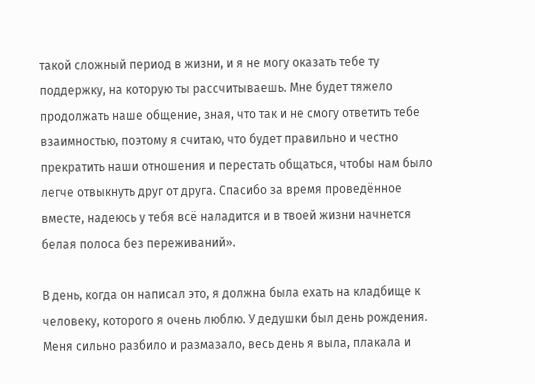такой сложный период в жизни, и я не могу оказать тебе ту поддержку, на которую ты рассчитываешь. Мне будет тяжело продолжать наше общение, зная, что так и не смогу ответить тебе взаимностью, поэтому я считаю, что будет правильно и честно прекратить наши отношения и перестать общаться, чтобы нам было легче отвыкнуть друг от друга. Спасибо за время проведённое вместе, надеюсь у тебя всё наладится и в твоей жизни начнется белая полоса без переживаний».

В день, когда он написал это, я должна была ехать на кладбище к человеку, которого я очень люблю. У дедушки был день рождения. Меня сильно разбило и размазало, весь день я выла, плакала и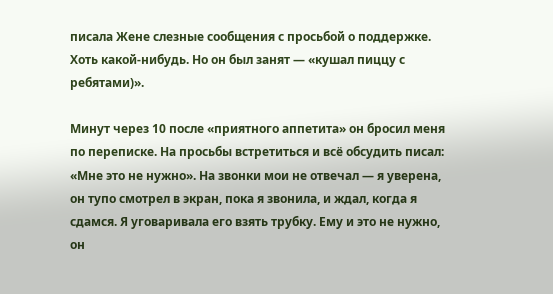писала Жене слезные сообщения с просьбой о поддержке. Хоть какой-нибудь. Но он был занят — «кушал пиццу с ребятами)».

Минут через 10 после «приятного аппетита» он бросил меня по переписке. На просьбы встретиться и всё обсудить писал: «Мне это не нужно». На звонки мои не отвечал — я уверена, он тупо смотрел в экран, пока я звонила, и ждал, когда я сдамся. Я уговаривала его взять трубку. Ему и это не нужно, он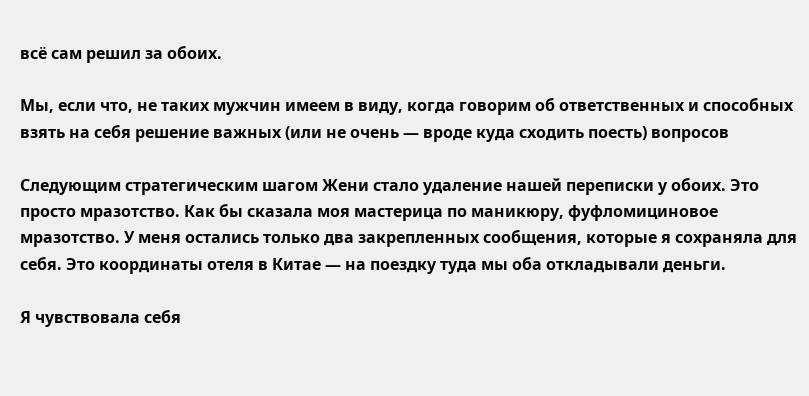всё сам решил за обоих.

Мы, если что, не таких мужчин имеем в виду, когда говорим об ответственных и способных взять на себя решение важных (или не очень — вроде куда сходить поесть) вопросов

Следующим стратегическим шагом Жени стало удаление нашей переписки у обоих. Это просто мразотство. Как бы сказала моя мастерица по маникюру, фуфломициновое мразотство. У меня остались только два закрепленных сообщения, которые я сохраняла для себя. Это координаты отеля в Китае — на поездку туда мы оба откладывали деньги.

Я чувствовала себя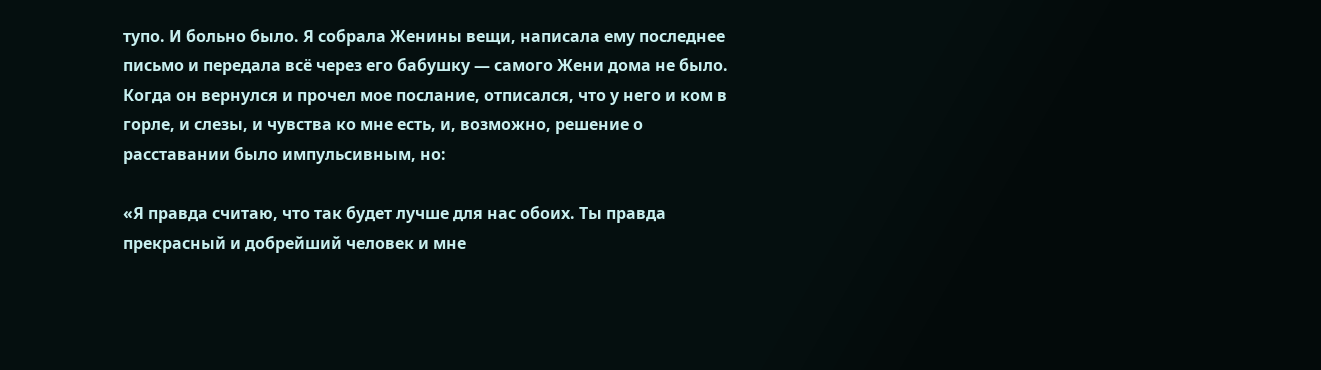тупо. И больно было. Я собрала Женины вещи, написала ему последнее письмо и передала всё через его бабушку — самого Жени дома не было. Когда он вернулся и прочел мое послание, отписался, что у него и ком в горле, и слезы, и чувства ко мне есть, и, возможно, решение о расставании было импульсивным, но:

«Я правда считаю, что так будет лучше для нас обоих. Ты правда прекрасный и добрейший человек и мне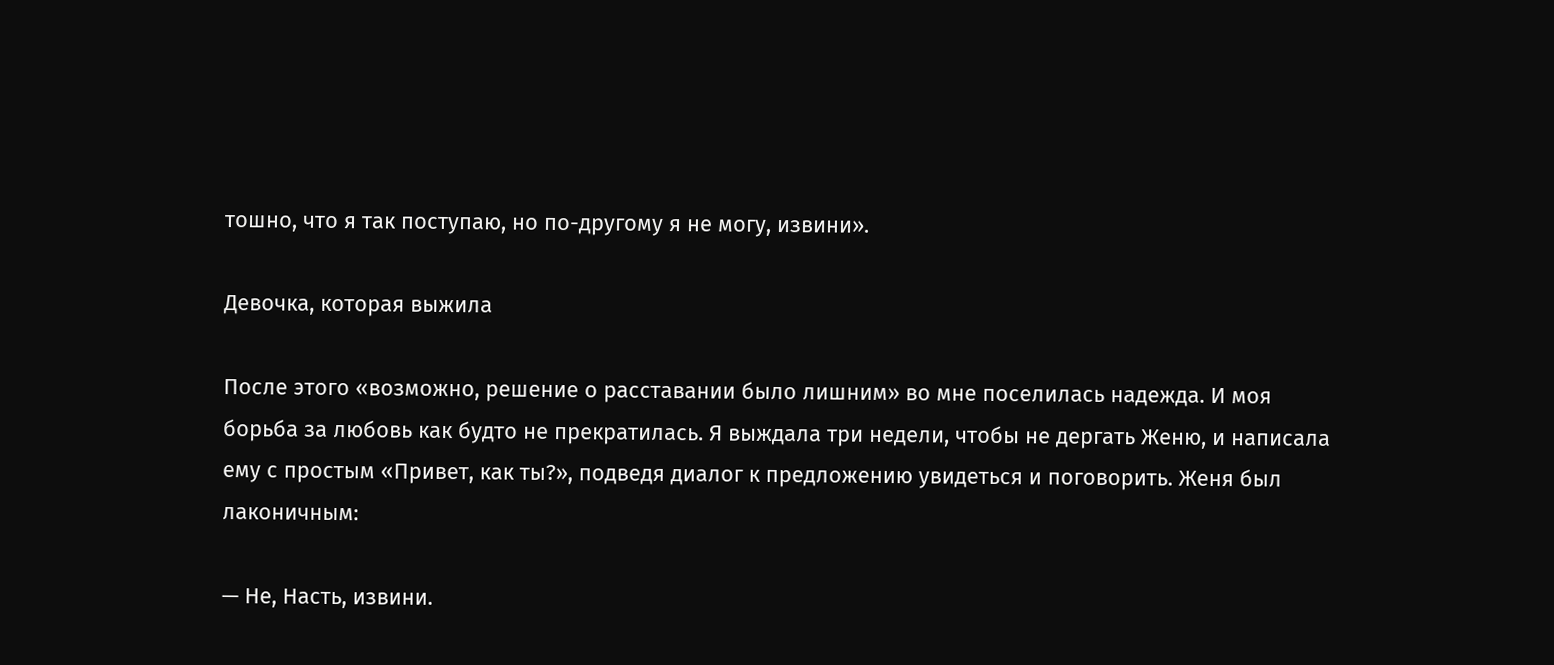тошно, что я так поступаю, но по-другому я не могу, извини».

Девочка, которая выжила

После этого «возможно, решение о расставании было лишним» во мне поселилась надежда. И моя борьба за любовь как будто не прекратилась. Я выждала три недели, чтобы не дергать Женю, и написала ему с простым «Привет, как ты?», подведя диалог к предложению увидеться и поговорить. Женя был лаконичным:

— Не, Насть, извини.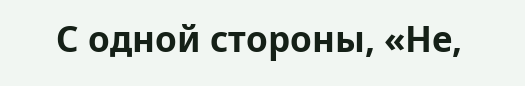С одной стороны, «Не,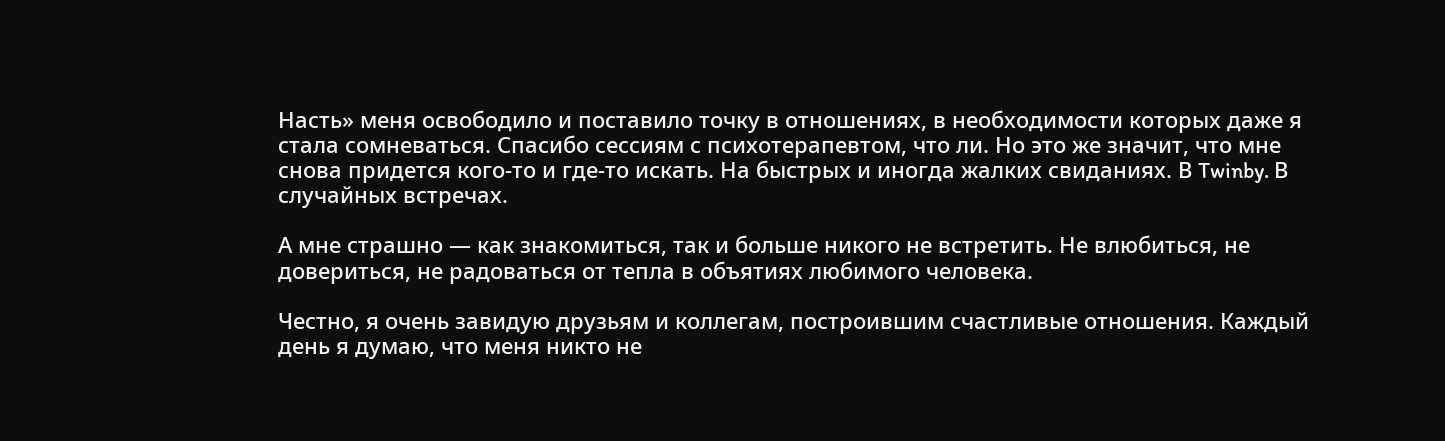Насть» меня освободило и поставило точку в отношениях, в необходимости которых даже я стала сомневаться. Спасибо сессиям с психотерапевтом, что ли. Но это же значит, что мне снова придется кого-то и где-то искать. На быстрых и иногда жалких свиданиях. В Twinby. В случайных встречах.

А мне страшно — как знакомиться, так и больше никого не встретить. Не влюбиться, не довериться, не радоваться от тепла в объятиях любимого человека.

Честно, я очень завидую друзьям и коллегам, построившим счастливые отношения. Каждый день я думаю, что меня никто не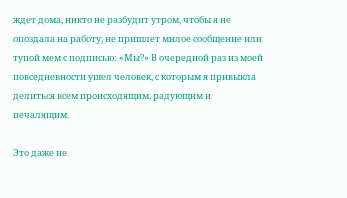ждет дома, никто не разбудит утром, чтобы я не опоздала на работу, не пришлет милое сообщение или тупой мем с подписью: «Мы?» В очередной раз из моей повседневности ушел человек, с которым я привыкла делиться всем происходящим, радующим и печалящим.

Это даже не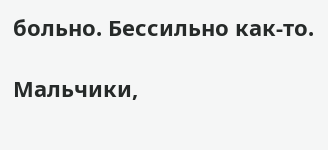больно. Бессильно как-то.

Мальчики,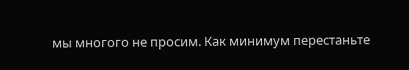мы многого не просим. Как минимум перестаньте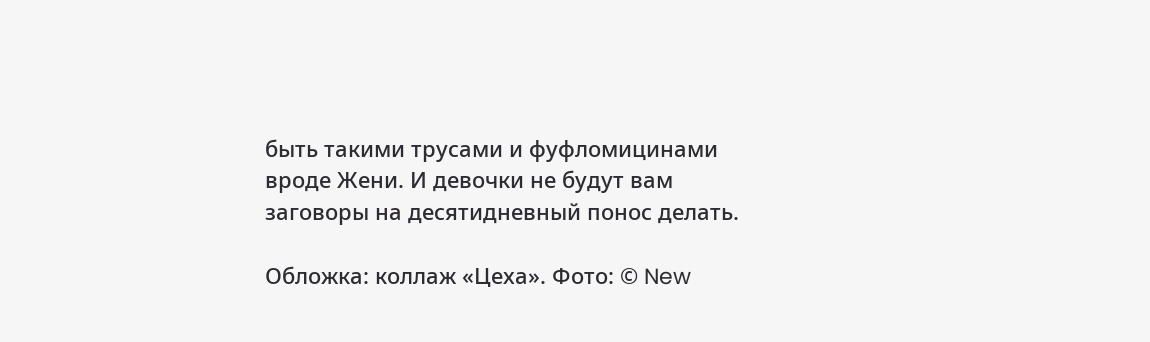быть такими трусами и фуфломицинами вроде Жени. И девочки не будут вам заговоры на десятидневный понос делать.

Обложка: коллаж «Цеха». Фото: © New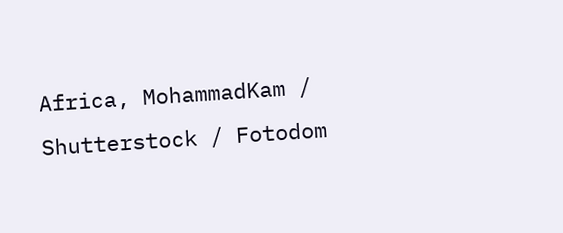Africa, MohammadKam / Shutterstock / Fotodom